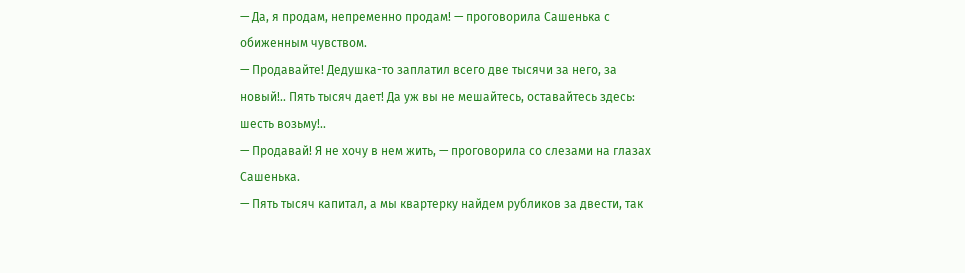— Да, я продам, непременно продам! — проговорила Сашенька с обиженным чувством.
— Продавайте! Дедушка-то заплатил всего две тысячи за него, за новый!.. Пять тысяч дает! Да уж вы не мешайтесь, оставайтесь здесь: шесть возьму!..
— Продавай! Я не хочу в нем жить, — проговорила со слезами на глазах Сашенька.
— Пять тысяч капитал, а мы квартерку найдем рубликов за двести, так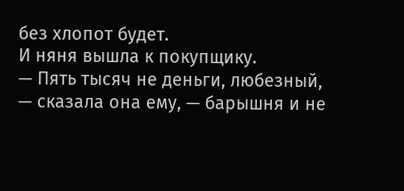без хлопот будет.
И няня вышла к покупщику.
— Пять тысяч не деньги, любезный, — сказала она ему, — барышня и не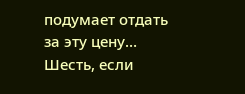подумает отдать за эту цену… Шесть, если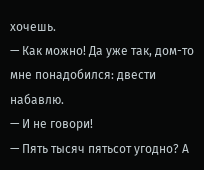хочешь.
— Как можно! Да уже так, дом-то мне понадобился: двести набавлю.
— И не говори!
— Пять тысяч пятьсот угодно? А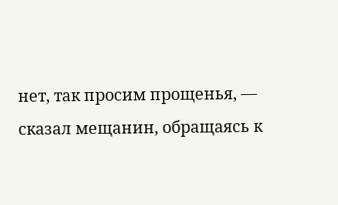нет, так просим прощенья, — сказал мещанин, обращаясь к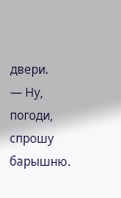двери.
— Ну, погоди, спрошу барышню.